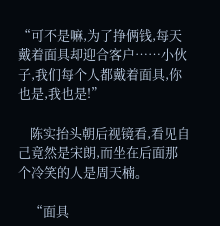“可不是嘛,为了挣俩钱,每天戴着面具却迎合客户……小伙子,我们每个人都戴着面具,你也是,我也是!”

    陈实抬头朝后视镜看,看见自己竟然是宋朗,而坐在后面那个冷笑的人是周天楠。

    “面具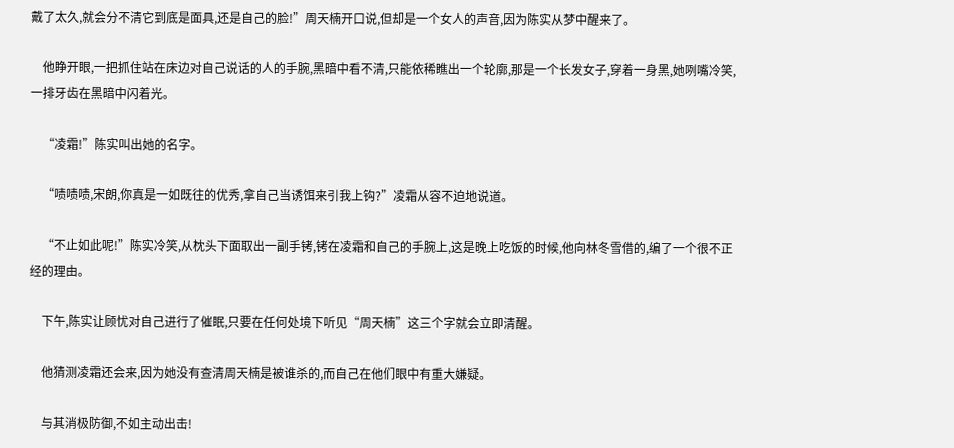戴了太久,就会分不清它到底是面具,还是自己的脸!”周天楠开口说,但却是一个女人的声音,因为陈实从梦中醒来了。

    他睁开眼,一把抓住站在床边对自己说话的人的手腕,黑暗中看不清,只能依稀瞧出一个轮廓,那是一个长发女子,穿着一身黑,她咧嘴冷笑,一排牙齿在黑暗中闪着光。

    “凌霜!”陈实叫出她的名字。

    “啧啧啧,宋朗,你真是一如既往的优秀,拿自己当诱饵来引我上钩?”凌霜从容不迫地说道。

    “不止如此呢!”陈实冷笑,从枕头下面取出一副手铐,铐在凌霜和自己的手腕上,这是晚上吃饭的时候,他向林冬雪借的,编了一个很不正经的理由。

    下午,陈实让顾忧对自己进行了催眠,只要在任何处境下听见“周天楠”这三个字就会立即清醒。

    他猜测凌霜还会来,因为她没有查清周天楠是被谁杀的,而自己在他们眼中有重大嫌疑。

    与其消极防御,不如主动出击!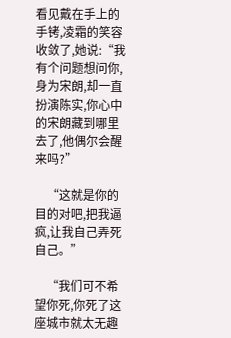看见戴在手上的手铐,凌霜的笑容收敛了,她说:“我有个问题想问你,身为宋朗,却一直扮演陈实,你心中的宋朗藏到哪里去了,他偶尔会醒来吗?”

    “这就是你的目的对吧,把我逼疯,让我自己弄死自己。”

    “我们可不希望你死,你死了这座城市就太无趣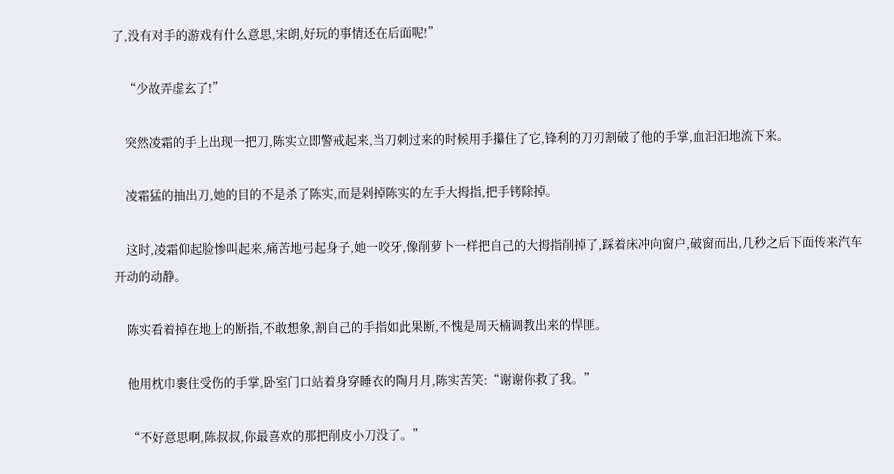了,没有对手的游戏有什么意思,宋朗,好玩的事情还在后面呢!”

    “少故弄虚玄了!”

    突然凌霜的手上出现一把刀,陈实立即警戒起来,当刀刺过来的时候用手攥住了它,锋利的刀刃割破了他的手掌,血汩汩地流下来。

    凌霜猛的抽出刀,她的目的不是杀了陈实,而是剁掉陈实的左手大拇指,把手铐除掉。

    这时,凌霜仰起脸惨叫起来,痛苦地弓起身子,她一咬牙,像削萝卜一样把自己的大拇指削掉了,踩着床冲向窗户,破窗而出,几秒之后下面传来汽车开动的动静。

    陈实看着掉在地上的断指,不敢想象,割自己的手指如此果断,不愧是周天楠调教出来的悍匪。

    他用枕巾裹住受伤的手掌,卧室门口站着身穿睡衣的陶月月,陈实苦笑:“谢谢你救了我。”

    “不好意思啊,陈叔叔,你最喜欢的那把削皮小刀没了。”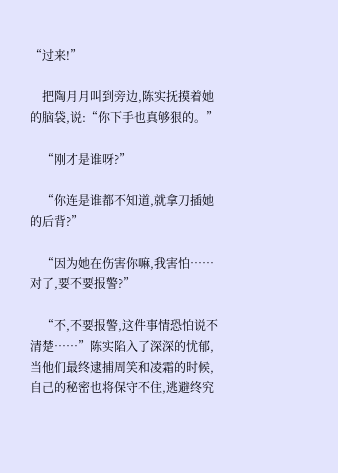“过来!”

    把陶月月叫到旁边,陈实抚摸着她的脑袋,说:“你下手也真够狠的。”

    “刚才是谁呀?”

    “你连是谁都不知道,就拿刀插她的后背?”

    “因为她在伤害你嘛,我害怕……对了,要不要报警?”

    “不,不要报警,这件事情恐怕说不清楚……”陈实陷入了深深的忧郁,当他们最终逮捕周笑和凌霜的时候,自己的秘密也将保守不住,逃避终究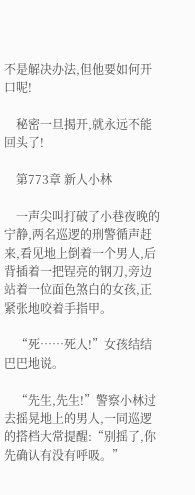不是解决办法,但他要如何开口呢!

    秘密一旦揭开,就永远不能回头了!

    第773章 新人小林

    一声尖叫打破了小巷夜晚的宁静,两名巡逻的刑警循声赶来,看见地上倒着一个男人,后背插着一把锃亮的钢刀,旁边站着一位面色煞白的女孩,正紧张地咬着手指甲。

    “死……死人!”女孩结结巴巴地说。

    “先生,先生!”警察小林过去摇晃地上的男人,一同巡逻的搭档大常提醒:“别摇了,你先确认有没有呼吸。”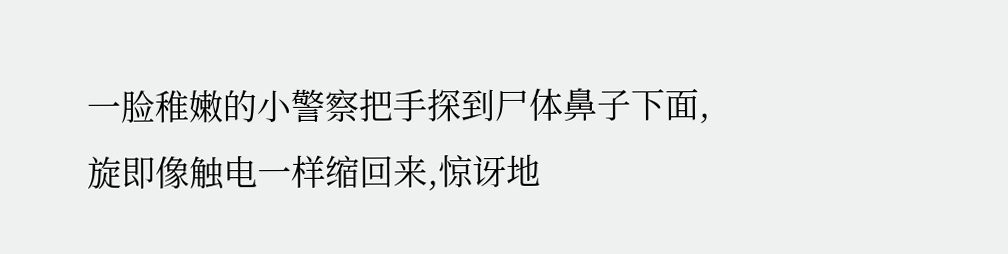一脸稚嫩的小警察把手探到尸体鼻子下面,旋即像触电一样缩回来,惊讶地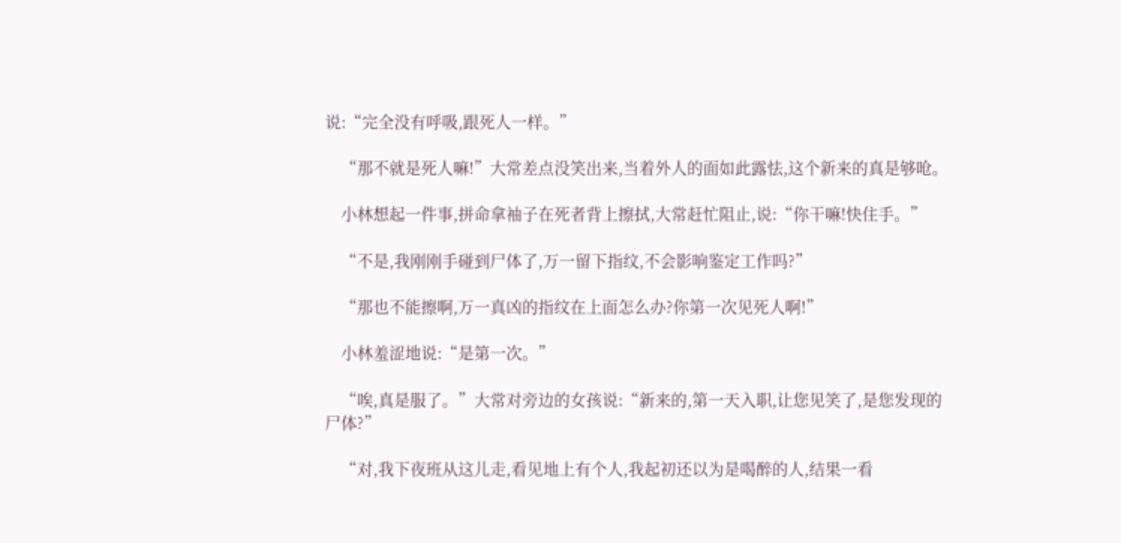说:“完全没有呼吸,跟死人一样。”

    “那不就是死人嘛!”大常差点没笑出来,当着外人的面如此露怯,这个新来的真是够呛。

    小林想起一件事,拼命拿袖子在死者背上擦拭,大常赶忙阻止,说:“你干嘛!快住手。”

    “不是,我刚刚手碰到尸体了,万一留下指纹,不会影响鉴定工作吗?”

    “那也不能擦啊,万一真凶的指纹在上面怎么办?你第一次见死人啊!”

    小林羞涩地说:“是第一次。”

    “唉,真是服了。”大常对旁边的女孩说:“新来的,第一天入职,让您见笑了,是您发现的尸体?”

    “对,我下夜班从这儿走,看见地上有个人,我起初还以为是喝醉的人,结果一看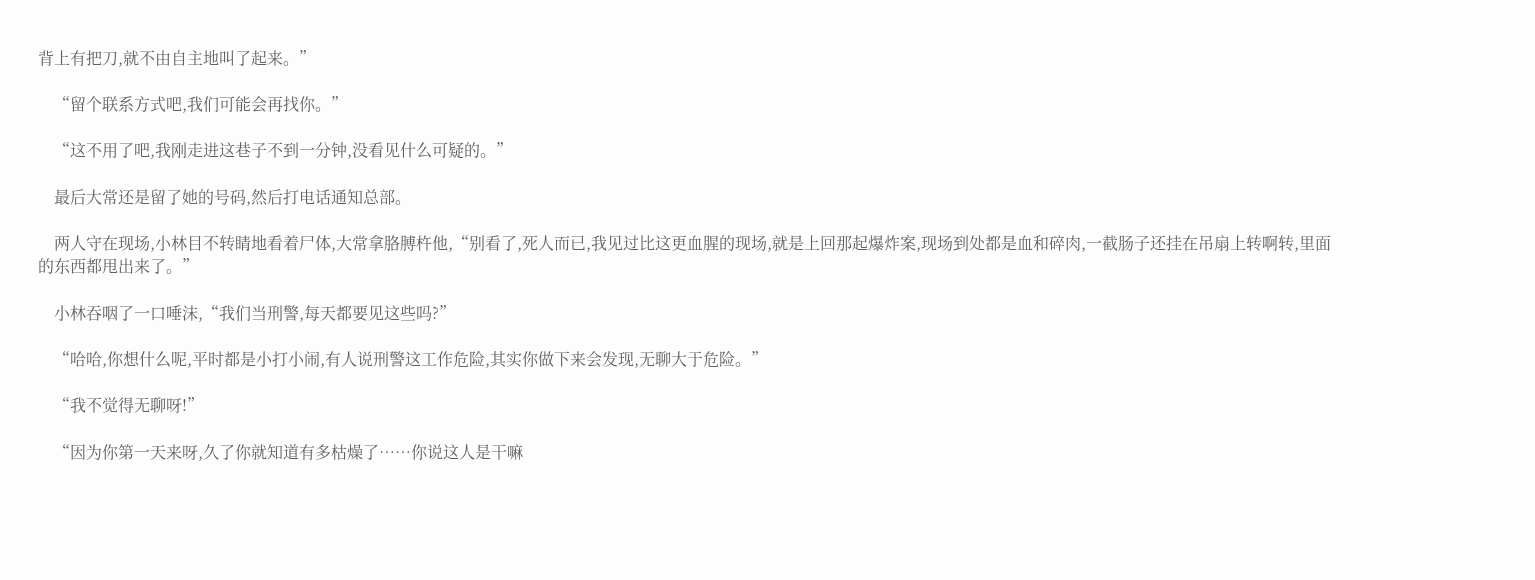背上有把刀,就不由自主地叫了起来。”

    “留个联系方式吧,我们可能会再找你。”

    “这不用了吧,我刚走进这巷子不到一分钟,没看见什么可疑的。”

    最后大常还是留了她的号码,然后打电话通知总部。

    两人守在现场,小林目不转睛地看着尸体,大常拿胳膊杵他,“别看了,死人而已,我见过比这更血腥的现场,就是上回那起爆炸案,现场到处都是血和碎肉,一截肠子还挂在吊扇上转啊转,里面的东西都甩出来了。”

    小林吞咽了一口唾沫,“我们当刑警,每天都要见这些吗?”

    “哈哈,你想什么呢,平时都是小打小闹,有人说刑警这工作危险,其实你做下来会发现,无聊大于危险。”

    “我不觉得无聊呀!”

    “因为你第一天来呀,久了你就知道有多枯燥了……你说这人是干嘛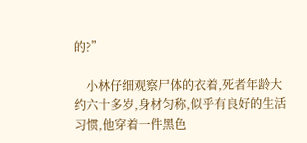的?”

    小林仔细观察尸体的衣着,死者年龄大约六十多岁,身材匀称,似乎有良好的生活习惯,他穿着一件黑色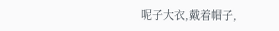呢子大衣,戴着帽子,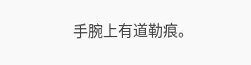手腕上有道勒痕。